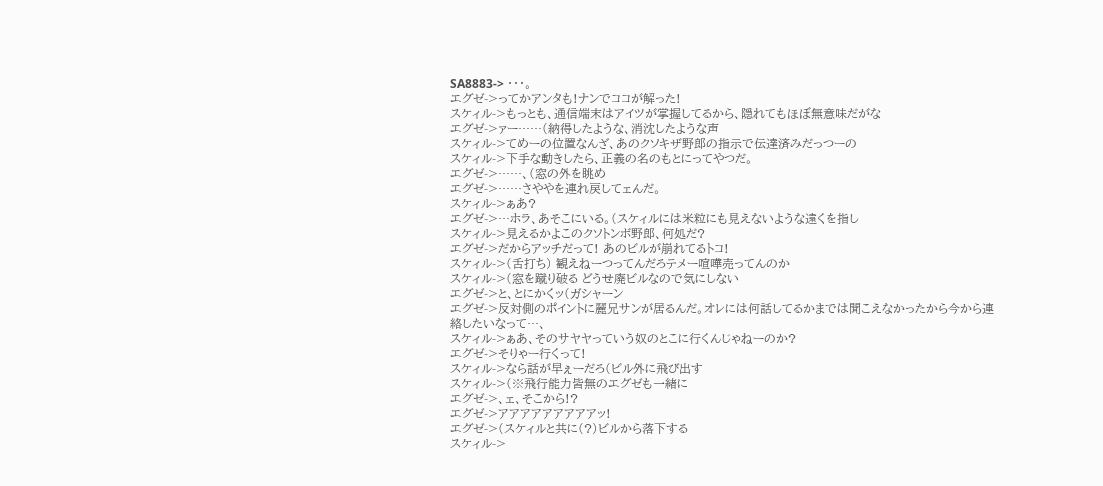SA8883-> ・・・。
エグゼ->ってかアンタも!ナンでココが解った!
スケィル->もっとも、通信端末はアイツが掌握してるから、隠れてもほぼ無意味だがな
エグゼ->ァー……(納得したような、消沈したような声
スケィル->てめーの位置なんざ、あのクソキザ野郎の指示で伝達済みだっつーの
スケィル->下手な動きしたら、正義の名のもとにってやつだ。
エグゼ->……、(窓の外を眺め
エグゼ->……さややを連れ戻してェんだ。
スケィル->ぁあ?
エグゼ->…ホラ、あそこにいる。(スケィルには米粒にも見えないような遠くを指し
スケィル->見えるかよこのクソトンボ野郎、何処だ?
エグゼ->だからアッチだって! あのビルが崩れてるトコ!
スケィル->(舌打ち) 観えねーつってんだろテメー喧嘩売ってんのか
スケィル->(窓を蹴り破る どうせ廃ビルなので気にしない
エグゼ->と、とにかくッ(ガシャーン
エグゼ->反対側のポイントに麗兄サンが居るんだ。オレには何話してるかまでは聞こえなかったから今から連絡したいなって…、
スケィル->ぁあ、そのサヤヤっていう奴のとこに行くんじゃねーのか?
エグゼ->そりゃー行くって!
スケィル->なら話が早ぇーだろ(ビル外に飛び出す
スケィル->(※飛行能力皆無のエグゼも一緒に
エグゼ->、ェ、そこから!?
エグゼ->アアアアアアアアアッ!
エグゼ->(スケィルと共に(?)ビルから落下する
スケィル->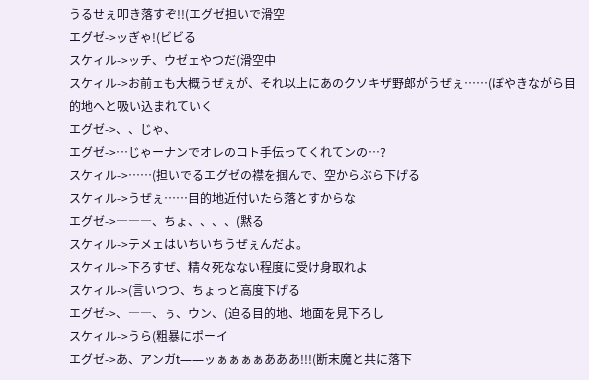うるせぇ叩き落すぞ!!(エグゼ担いで滑空
エグゼ->ッぎゃ!(ビビる
スケィル->ッチ、ウゼェやつだ(滑空中
スケィル->お前ェも大概うぜぇが、それ以上にあのクソキザ野郎がうぜぇ……(ぼやきながら目的地へと吸い込まれていく
エグゼ->、、じゃ、
エグゼ->…じゃーナンでオレのコト手伝ってくれてンの…?
スケィル->……(担いでるエグゼの襟を掴んで、空からぶら下げる
スケィル->うぜぇ……目的地近付いたら落とすからな
エグゼ->―――、ちょ、、、、(黙る
スケィル->テメェはいちいちうぜぇんだよ。
スケィル->下ろすぜ、精々死なない程度に受け身取れよ
スケィル->(言いつつ、ちょっと高度下げる
エグゼ->、――、ぅ、ウン、(迫る目的地、地面を見下ろし
スケィル->うら(粗暴にポーイ
エグゼ->あ、アンガt――ッぁぁぁぁあああ!!!(断末魔と共に落下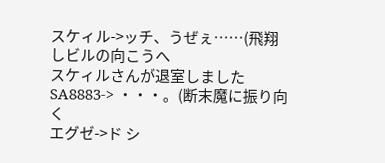スケィル->ッチ、うぜぇ……(飛翔しビルの向こうへ
スケィルさんが退室しました
SA8883-> ・・・。(断末魔に振り向く
エグゼ->ド シ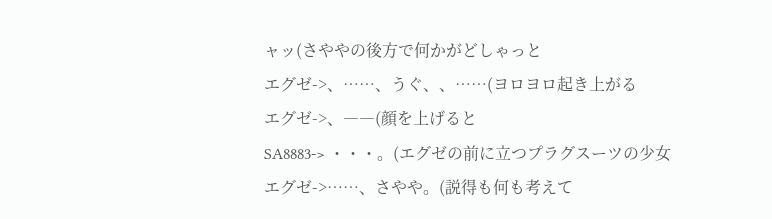ャッ(さややの後方で何かがどしゃっと
エグゼ->、……、うぐ、、……(ヨロヨロ起き上がる
エグゼ->、――(顔を上げると
SA8883-> ・・・。(エグゼの前に立つプラグスーツの少女
エグゼ->……、さやや。(説得も何も考えて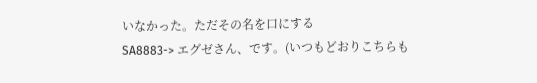いなかった。ただその名を口にする
SA8883-> エグゼさん、です。(いつもどおりこちらも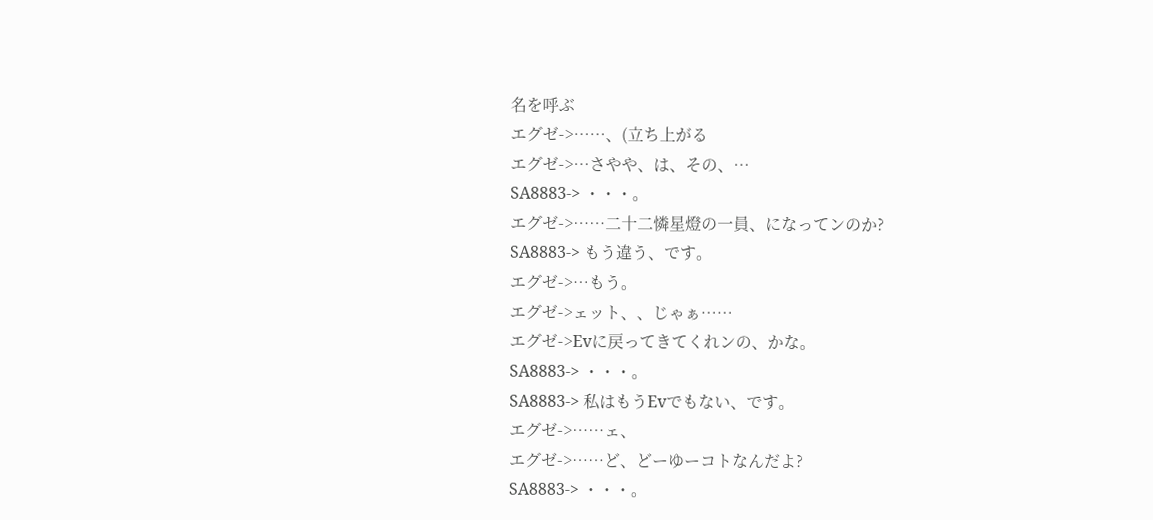名を呼ぶ
エグゼ->……、(立ち上がる
エグゼ->…さやや、は、その、…
SA8883-> ・・・。
エグゼ->……二十二憐星燈の一員、になってンのか?
SA8883-> もう違う、です。
エグゼ->…もう。
エグゼ->ェット、、じゃぁ……
エグゼ->Evに戻ってきてくれンの、かな。
SA8883-> ・・・。
SA8883-> 私はもうEvでもない、です。
エグゼ->……ェ、
エグゼ->……ど、どーゆーコトなんだよ?
SA8883-> ・・・。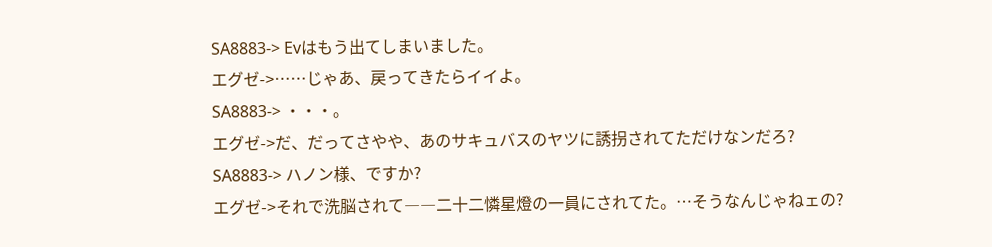SA8883-> Evはもう出てしまいました。
エグゼ->……じゃあ、戻ってきたらイイよ。
SA8883-> ・・・。
エグゼ->だ、だってさやや、あのサキュバスのヤツに誘拐されてただけなンだろ?
SA8883-> ハノン様、ですか?
エグゼ->それで洗脳されて――二十二憐星燈の一員にされてた。…そうなんじゃねェの?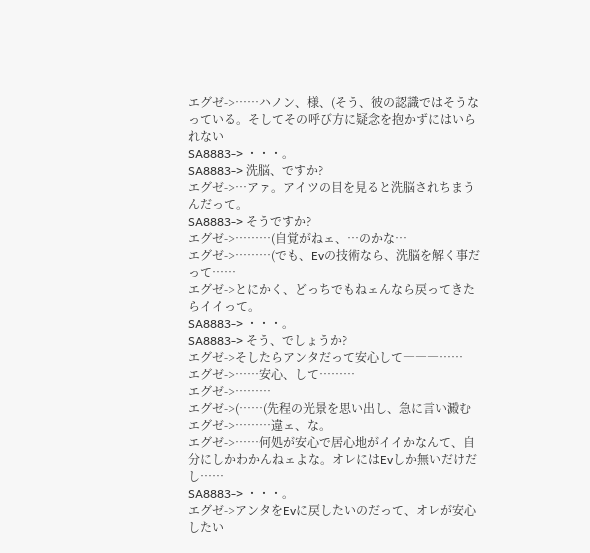エグゼ->……ハノン、様、(そう、彼の認識ではそうなっている。そしてその呼び方に疑念を抱かずにはいられない
SA8883-> ・・・。
SA8883-> 洗脳、ですか?
エグゼ->…アァ。アイツの目を見ると洗脳されちまうんだって。
SA8883-> そうですか?
エグゼ->………(自覚がねェ、…のかな…
エグゼ->………(でも、Evの技術なら、洗脳を解く事だって……
エグゼ->とにかく、どっちでもねェんなら戻ってきたらイイって。
SA8883-> ・・・。
SA8883-> そう、でしょうか?
エグゼ->そしたらアンタだって安心して―――……
エグゼ->……安心、して………
エグゼ->………
エグゼ->(……(先程の光景を思い出し、急に言い澱む
エグゼ->………違ェ、な。
エグゼ->……何処が安心で居心地がイイかなんて、自分にしかわかんねェよな。オレにはEvしか無いだけだし……
SA8883-> ・・・。
エグゼ->アンタをEvに戻したいのだって、オレが安心したい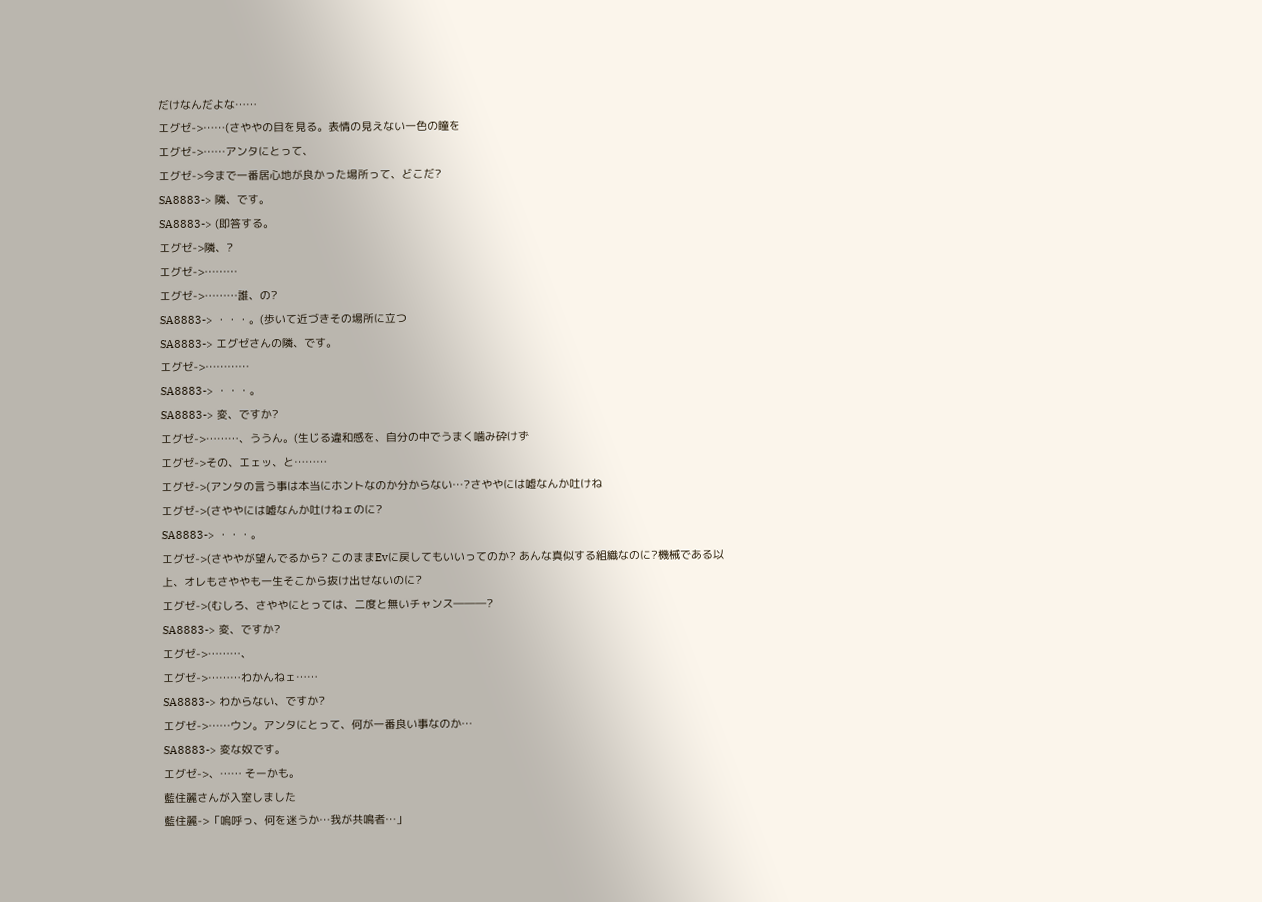だけなんだよな……
エグゼ->……(さややの目を見る。表情の見えない一色の瞳を
エグゼ->……アンタにとって、
エグゼ->今まで一番居心地が良かった場所って、どこだ?
SA8883-> 隣、です。
SA8883-> (即答する。
エグゼ->隣、?
エグゼ->………
エグゼ->………誰、の?
SA8883-> ・・・。(歩いて近づきその場所に立つ
SA8883-> エグゼさんの隣、です。
エグゼ->…………
SA8883-> ・・・。
SA8883-> 変、ですか?
エグゼ->………、ううん。(生じる違和感を、自分の中でうまく噛み砕けず
エグゼ->その、エェッ、と………
エグゼ->(アンタの言う事は本当にホントなのか分からない…?さややには嘘なんか吐けね
エグゼ->(さややには嘘なんか吐けねェのに?
SA8883-> ・・・。
エグゼ->(さややが望んでるから? このままEvに戻してもいいってのか? あんな真似する組織なのに?機械である以上、オレもさややも一生そこから抜け出せないのに?
エグゼ->(むしろ、さややにとっては、二度と無いチャンス―――?
SA8883-> 変、ですか?
エグゼ->………、
エグゼ->………わかんねェ……
SA8883-> わからない、ですか?
エグゼ->……ウン。アンタにとって、何が一番良い事なのか…
SA8883-> 変な奴です。
エグゼ->、…… そーかも。
藍住麗さんが入室しました
藍住麗->「嗚呼っ、何を迷うか…我が共鳴者…」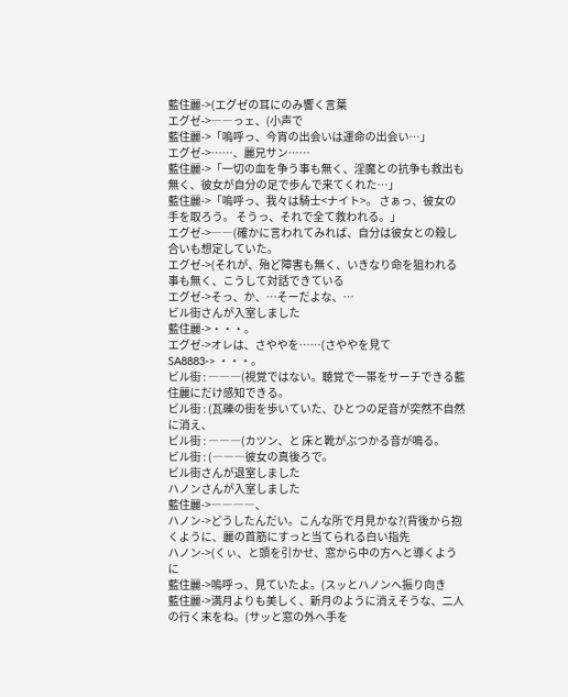藍住麗->(エグゼの耳にのみ響く言葉
エグゼ->――っェ、(小声で
藍住麗->「嗚呼っ、今宵の出会いは運命の出会い…」
エグゼ->……、麗兄サン……
藍住麗->「一切の血を争う事も無く、淫魔との抗争も救出も無く、彼女が自分の足で歩んで来てくれた…」
藍住麗->「嗚呼っ、我々は騎士<ナイト>。 さぁっ、彼女の手を取ろう。 そうっ、それで全て救われる。」
エグゼ->――(確かに言われてみれば、自分は彼女との殺し合いも想定していた。
エグゼ->(それが、殆ど障害も無く、いきなり命を狙われる事も無く、こうして対話できている
エグゼ->そっ、か、…そーだよな、…
ビル街さんが入室しました
藍住麗->・・・。
エグゼ->オレは、さややを……(さややを見て
SA8883-> ・・・。
ビル街 : ―――(視覚ではない。聴覚で一帯をサーチできる藍住麗にだけ感知できる。
ビル街 : (瓦礫の街を歩いていた、ひとつの足音が突然不自然に消え、
ビル街 : ―――(カツン、と 床と靴がぶつかる音が鳴る。
ビル街 : (―――彼女の真後ろで。
ビル街さんが退室しました
ハノンさんが入室しました
藍住麗->――――、
ハノン->どうしたんだい。こんな所で月見かな?(背後から抱くように、麗の首筋にすっと当てられる白い指先
ハノン->(くぃ、と頭を引かせ、窓から中の方へと導くように
藍住麗->嗚呼っ、見ていたよ。(スッとハノンへ振り向き
藍住麗->満月よりも美しく、新月のように消えそうな、二人の行く末をね。(サッと窓の外へ手を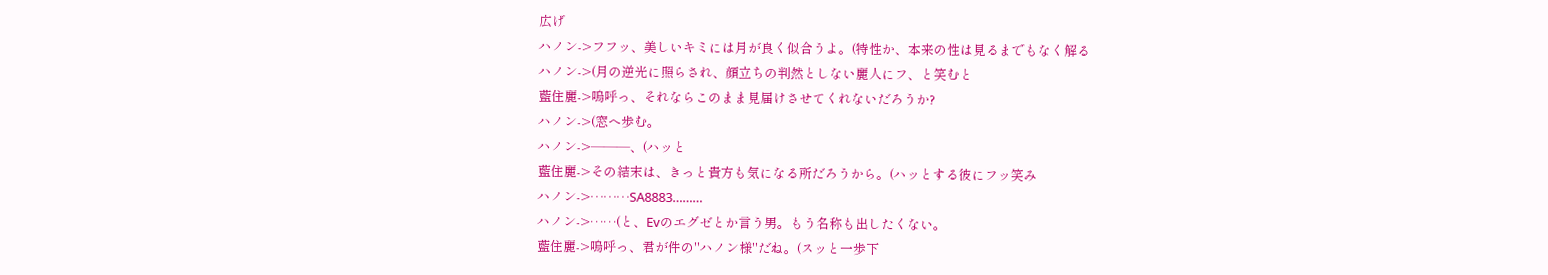広げ
ハノン->フフッ、美しいキミには月が良く似合うよ。(特性か、本来の性は見るまでもなく解る
ハノン->(月の逆光に照らされ、顔立ちの判然としない麗人にフ、と笑むと
藍住麗->嗚呼っ、それならこのまま見届けさせてくれないだろうか?
ハノン->(窓へ歩む。
ハノン->―――、(ハッと
藍住麗->その結末は、きっと貴方も気になる所だろうから。(ハッとする彼にフッ笑み
ハノン->………SA8883………
ハノン->……(と、Evのエグゼとか言う男。もう名称も出したくない。
藍住麗->嗚呼っ、君が件の"ハノン様"だね。(スッと一歩下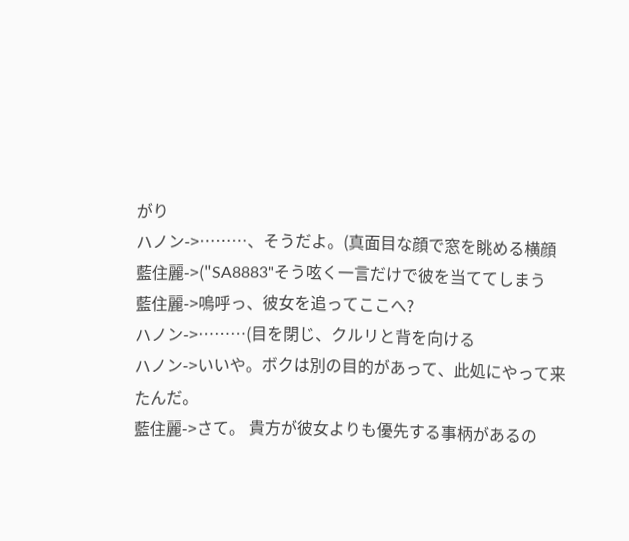がり
ハノン->………、そうだよ。(真面目な顔で窓を眺める横顔
藍住麗->("SA8883"そう呟く一言だけで彼を当ててしまう
藍住麗->嗚呼っ、彼女を追ってここへ?
ハノン->………(目を閉じ、クルリと背を向ける
ハノン->いいや。ボクは別の目的があって、此処にやって来たんだ。
藍住麗->さて。 貴方が彼女よりも優先する事柄があるの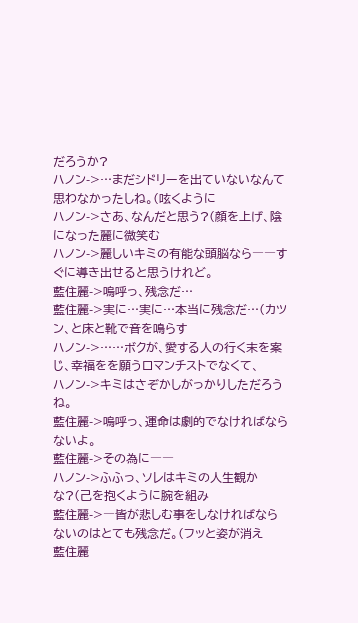だろうか?
ハノン->…まだシドリーを出ていないなんて思わなかったしね。(呟くように
ハノン->さあ、なんだと思う?(顔を上げ、陰になった麗に微笑む
ハノン->麗しいキミの有能な頭脳なら――すぐに導き出せると思うけれど。
藍住麗->嗚呼っ、残念だ…
藍住麗->実に…実に…本当に残念だ…(カツン、と床と靴で音を鳴らす
ハノン->……ボクが、愛する人の行く末を案じ、幸福をを願うロマンチストでなくて、
ハノン->キミはさぞかしがっかりしただろうね。
藍住麗->嗚呼っ、運命は劇的でなければならないよ。
藍住麗->その為に――
ハノン->ふふっ、ソレはキミの人生観かな?(己を抱くように腕を組み
藍住麗->―皆が悲しむ事をしなければならないのはとても残念だ。(フッと姿が消え
藍住麗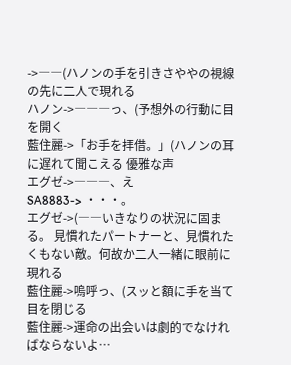->――(ハノンの手を引きさややの視線の先に二人で現れる
ハノン->―――っ、(予想外の行動に目を開く
藍住麗->「お手を拝借。」(ハノンの耳に遅れて聞こえる 優雅な声
エグゼ->―――、え
SA8883-> ・・・。
エグゼ->(――いきなりの状況に固まる。 見慣れたパートナーと、見慣れたくもない敵。何故か二人一緒に眼前に現れる
藍住麗->嗚呼っ、(スッと額に手を当て目を閉じる
藍住麗->運命の出会いは劇的でなければならないよ…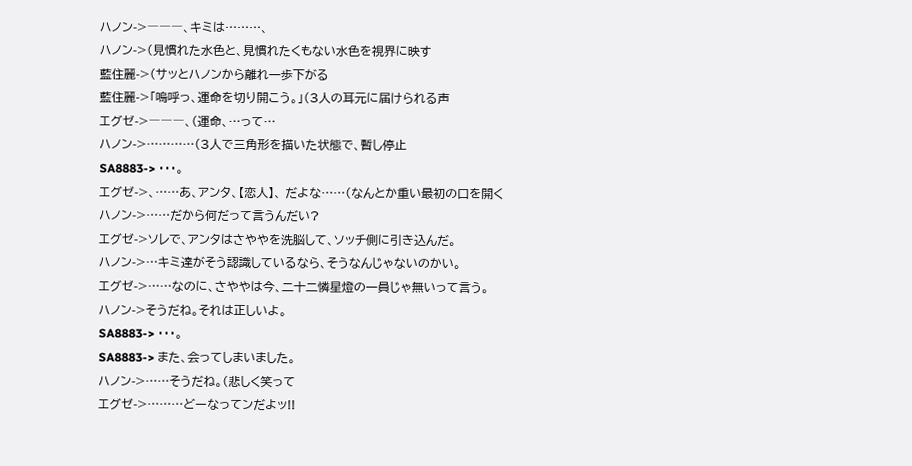ハノン->―――、キミは………、
ハノン->(見慣れた水色と、見慣れたくもない水色を視界に映す
藍住麗->(サッとハノンから離れ一歩下がる
藍住麗->「嗚呼っ、運命を切り開こう。」(3人の耳元に届けられる声
エグゼ->―――、(運命、…って…
ハノン->…………(3人で三角形を描いた状態で、暫し停止
SA8883-> ・・・。
エグゼ->、……あ、アンタ、【恋人】、 だよな……(なんとか重い最初の口を開く
ハノン->……だから何だって言うんだい?
エグゼ->ソレで、アンタはさややを洗脳して、ソッチ側に引き込んだ。
ハノン->…キミ達がそう認識しているなら、そうなんじゃないのかい。
エグゼ->……なのに、さややは今、二十二憐星燈の一員じゃ無いって言う。
ハノン->そうだね。それは正しいよ。
SA8883-> ・・・。
SA8883-> また、会ってしまいました。
ハノン->……そうだね。(悲しく笑って
エグゼ->………どーなってンだよッ!!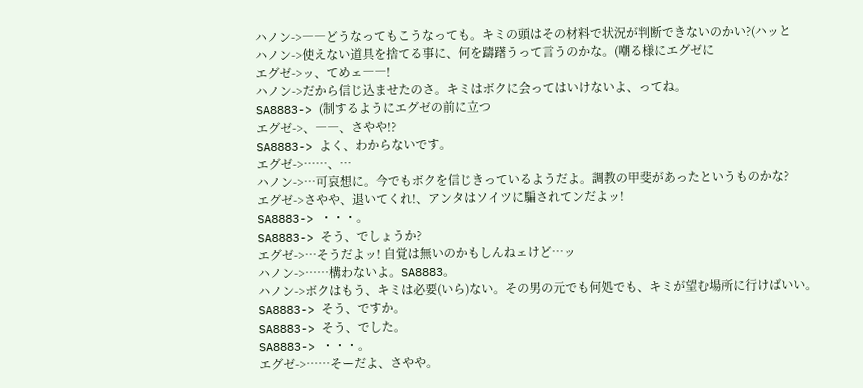ハノン->――どうなってもこうなっても。キミの頭はその材料で状況が判断できないのかい?(ハッと
ハノン->使えない道具を捨てる事に、何を躊躇うって言うのかな。(嘲る様にエグゼに
エグゼ->ッ、てめェ――!
ハノン->だから信じ込ませたのさ。キミはボクに会ってはいけないよ、ってね。
SA8883-> (制するようにエグゼの前に立つ
エグゼ->、――、さやや!?
SA8883-> よく、わからないです。
エグゼ->……、…
ハノン->…可哀想に。今でもボクを信じきっているようだよ。調教の甲斐があったというものかな?
エグゼ->さやや、退いてくれ!、アンタはソイツに騙されてンだよッ!
SA8883-> ・・・。
SA8883-> そう、でしょうか?
エグゼ->…そうだよッ! 自覚は無いのかもしんねェけど…ッ
ハノン->……構わないよ。SA8883。
ハノン->ボクはもう、キミは必要(いら)ない。その男の元でも何処でも、キミが望む場所に行けばいい。
SA8883-> そう、ですか。
SA8883-> そう、でした。
SA8883-> ・・・。
エグゼ->……そーだよ、さやや。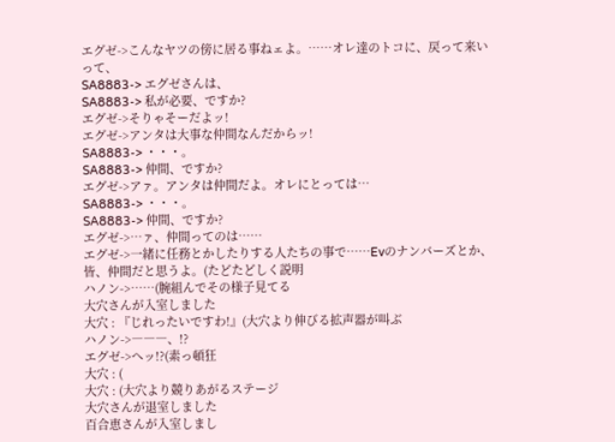エグゼ->こんなヤツの傍に居る事ねェよ。……オレ達のトコに、戻って来いって、
SA8883-> エグゼさんは、
SA8883-> 私が必要、ですか?
エグゼ->そりゃそーだよッ!
エグゼ->アンタは大事な仲間なんだからッ!
SA8883-> ・・・。
SA8883-> 仲間、ですか?
エグゼ->アァ。アンタは仲間だよ。オレにとっては…
SA8883-> ・・・。
SA8883-> 仲間、ですか?
エグゼ->…ァ、仲間ってのは……
エグゼ->一緒に任務とかしたりする人たちの事で……Evのナンバーズとか、皆、仲間だと思うよ。(たどたどしく説明
ハノン->……(腕組んでその様子見てる
大穴さんが入室しました
大穴 : 『じれったいですわ!』(大穴より伸びる拡声器が叫ぶ
ハノン->―――、!?
エグゼ->へッ!?(素っ頓狂
大穴 : (
大穴 : (大穴より競りあがるステージ
大穴さんが退室しました
百合恵さんが入室しまし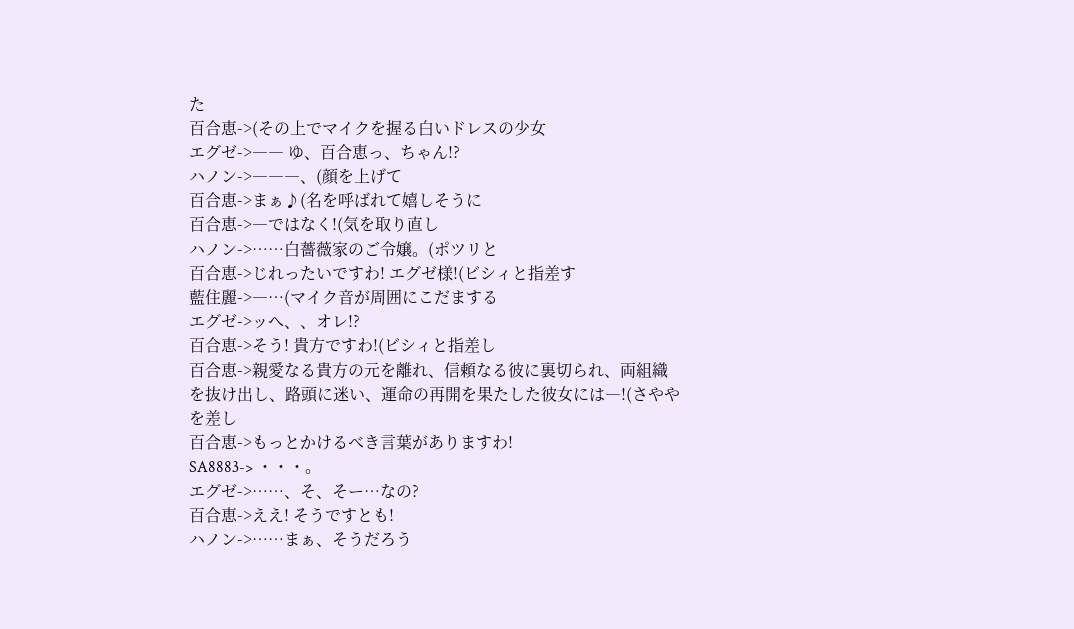た
百合恵->(その上でマイクを握る白いドレスの少女
エグゼ->―― ゆ、百合恵っ、ちゃん!?
ハノン->―――、(顔を上げて
百合恵->まぁ♪(名を呼ばれて嬉しそうに
百合恵->―ではなく!(気を取り直し
ハノン->……白薔薇家のご令嬢。(ポツリと
百合恵->じれったいですわ! エグゼ様!(ビシィと指差す
藍住麗->―…(マイク音が周囲にこだまする
エグゼ->ッへ、、オレ!?
百合恵->そう! 貴方ですわ!(ビシィと指差し
百合恵->親愛なる貴方の元を離れ、信頼なる彼に裏切られ、両組織を抜け出し、路頭に迷い、運命の再開を果たした彼女には―!(さややを差し
百合恵->もっとかけるべき言葉がありますわ!
SA8883-> ・・・。
エグゼ->……、そ、そー…なの?
百合恵->ええ! そうですとも!
ハノン->……まぁ、そうだろう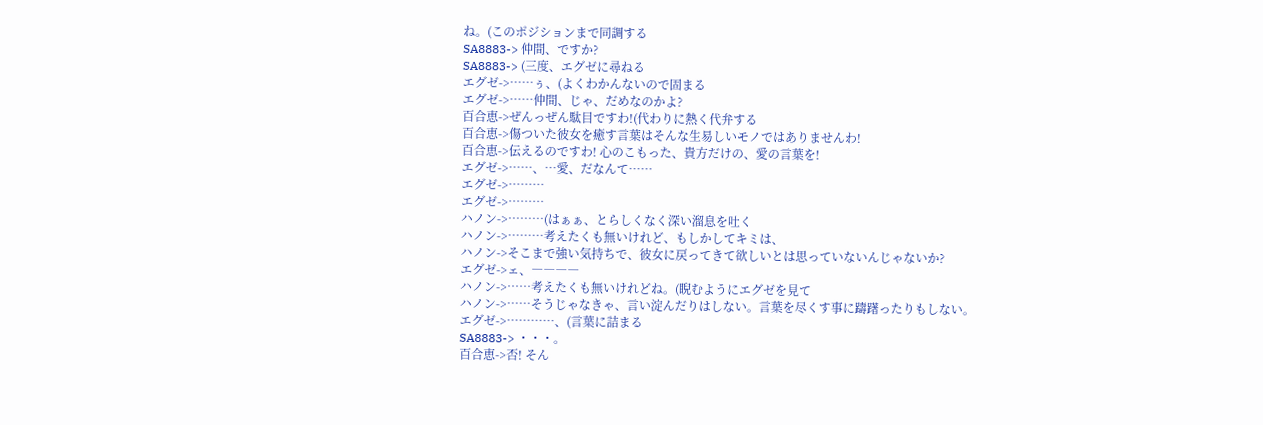ね。(このポジションまで同調する
SA8883-> 仲間、ですか?
SA8883-> (三度、エグゼに尋ねる
エグゼ->……ぅ、(よくわかんないので固まる
エグゼ->……仲間、じゃ、だめなのかよ?
百合恵->ぜんっぜん駄目ですわ!(代わりに熱く代弁する
百合恵->傷ついた彼女を癒す言葉はそんな生易しいモノではありませんわ!
百合恵->伝えるのですわ! 心のこもった、貴方だけの、愛の言葉を!
エグゼ->……、…愛、だなんて……
エグゼ->………
エグゼ->………
ハノン->………(はぁぁ、とらしくなく深い溜息を吐く
ハノン->………考えたくも無いけれど、もしかしてキミは、
ハノン->そこまで強い気持ちで、彼女に戻ってきて欲しいとは思っていないんじゃないか?
エグゼ->ェ、――――
ハノン->……考えたくも無いけれどね。(睨むようにエグゼを見て
ハノン->……そうじゃなきゃ、言い淀んだりはしない。言葉を尽くす事に躊躇ったりもしない。
エグゼ->…………、(言葉に詰まる
SA8883-> ・・・。
百合恵->否! そん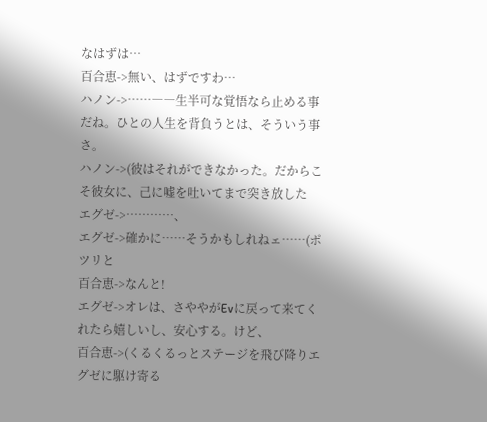なはずは…
百合恵->無い、はずですわ…
ハノン->……――生半可な覚悟なら止める事だね。ひとの人生を背負うとは、そういう事さ。
ハノン->(彼はそれができなかった。だからこそ彼女に、己に嘘を吐いてまで突き放した
エグゼ->…………、
エグゼ->確かに……そうかもしれねェ……(ポツリと
百合恵->なんと!
エグゼ->オレは、さややがEvに戻って来てくれたら嬉しいし、安心する。けど、
百合恵->(くるくるっとステージを飛び降りエグゼに駆け寄る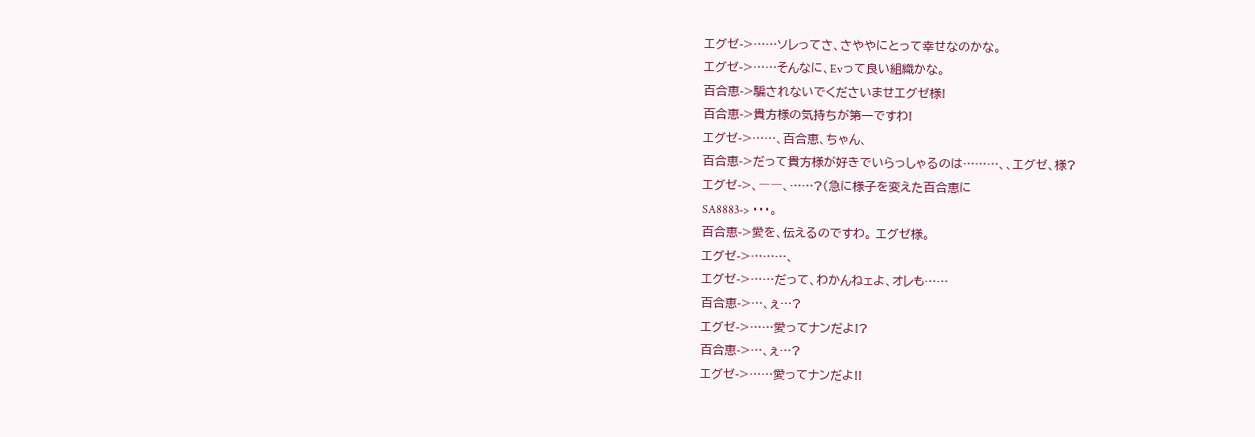エグゼ->……ソレってさ、さややにとって幸せなのかな。
エグゼ->……そんなに、Evって良い組織かな。
百合恵->騙されないでくださいませエグゼ様!
百合恵->貴方様の気持ちが第一ですわ!
エグゼ->……、百合恵、ちゃん、
百合恵->だって貴方様が好きでいらっしゃるのは………、、エグゼ、様?
エグゼ->、――、……?(急に様子を変えた百合恵に
SA8883-> ・・・。
百合恵->愛を、伝えるのですわ。 エグゼ様。
エグゼ->………、
エグゼ->……だって、わかんねェよ、オレも……
百合恵->…、ぇ…?
エグゼ->……愛ってナンだよ!?
百合恵->…、ぇ…?
エグゼ->……愛ってナンだよ!!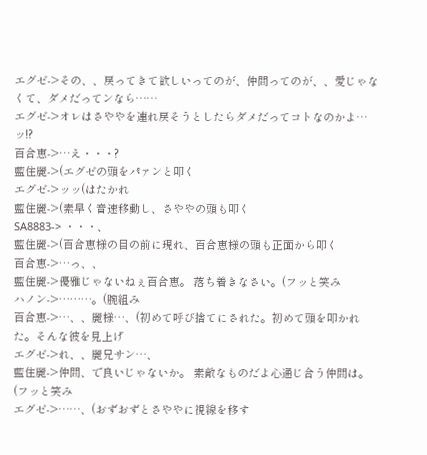エグゼ->その、、戻ってきて欲しいってのが、仲間ってのが、、愛じゃなくて、ダメだってンなら……
エグゼ->オレはさややを連れ戻そうとしたらダメだってコトなのかよ…ッ!?
百合恵->…え・・・?
藍住麗->(エグゼの頭をパァンと叩く
エグゼ->ッッ(はたかれ
藍住麗->(素早く音速移動し、さややの頭も叩く
SA8883-> ・・・、
藍住麗->(百合恵様の目の前に現れ、百合恵様の頭も正面から叩く
百合恵->…っ、、
藍住麗->優雅じゃないねぇ百合恵。 落ち着きなさい。(フッと笑み
ハノン->………。(腕組み
百合恵->…、、麗様…、(初めて呼び捨てにされた。初めて頭を叩かれた。そんな彼を見上げ
エグゼ->れ、、麗兄サン…、
藍住麗->仲間、で良いじゃないか。 素敵なものだよ心通じ合う仲間は。(フッと笑み
エグゼ->……、(おずおずとさややに視線を移す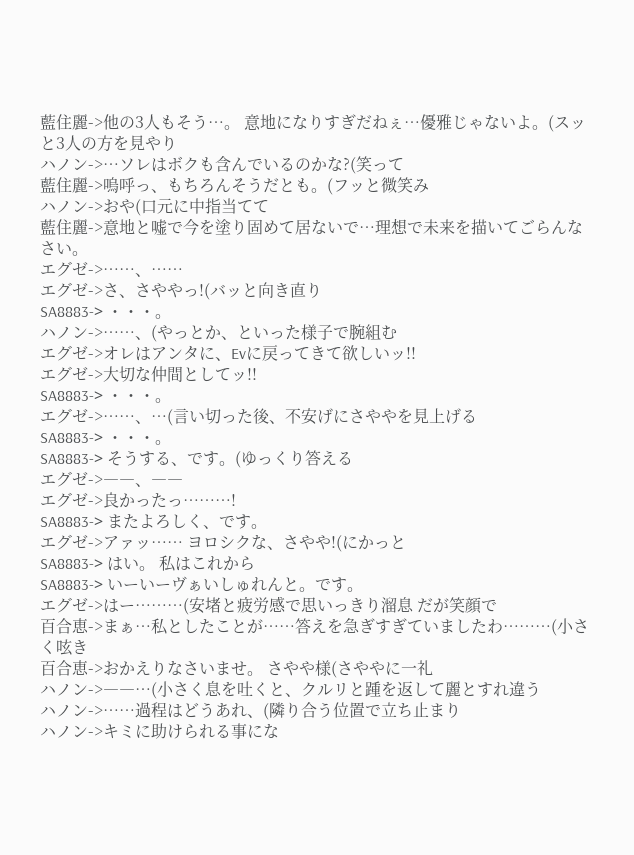藍住麗->他の3人もそう…。 意地になりすぎだねぇ…優雅じゃないよ。(スッと3人の方を見やり
ハノン->…ソレはボクも含んでいるのかな?(笑って
藍住麗->嗚呼っ、もちろんそうだとも。(フッと微笑み
ハノン->おや(口元に中指当てて
藍住麗->意地と嘘で今を塗り固めて居ないで…理想で未来を描いてごらんなさい。
エグゼ->……、……
エグゼ->さ、さややっ!(バッと向き直り
SA8883-> ・・・。
ハノン->……、(やっとか、といった様子で腕組む
エグゼ->オレはアンタに、Evに戻ってきて欲しいッ!!
エグゼ->大切な仲間としてッ!!
SA8883-> ・・・。
エグゼ->……、…(言い切った後、不安げにさややを見上げる
SA8883-> ・・・。
SA8883-> そうする、です。(ゆっくり答える
エグゼ->――、――
エグゼ->良かったっ………!
SA8883-> またよろしく、です。
エグゼ->アァッ…… ヨロシクな、さやや!(にかっと
SA8883-> はい。 私はこれから
SA8883-> いーいーヴぁいしゅれんと。です。
エグゼ->はー………(安堵と疲労感で思いっきり溜息 だが笑顔で
百合恵->まぁ…私としたことが……答えを急ぎすぎていましたわ………(小さく呟き
百合恵->おかえりなさいませ。 さやや様(さややに一礼
ハノン->――…(小さく息を吐くと、クルリと踵を返して麗とすれ違う
ハノン->……過程はどうあれ、(隣り合う位置で立ち止まり
ハノン->キミに助けられる事にな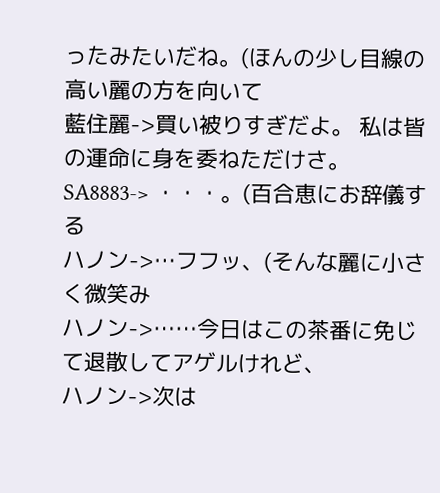ったみたいだね。(ほんの少し目線の高い麗の方を向いて
藍住麗->買い被りすぎだよ。 私は皆の運命に身を委ねただけさ。
SA8883-> ・・・。(百合恵にお辞儀する
ハノン->…フフッ、(そんな麗に小さく微笑み
ハノン->……今日はこの茶番に免じて退散してアゲルけれど、
ハノン->次は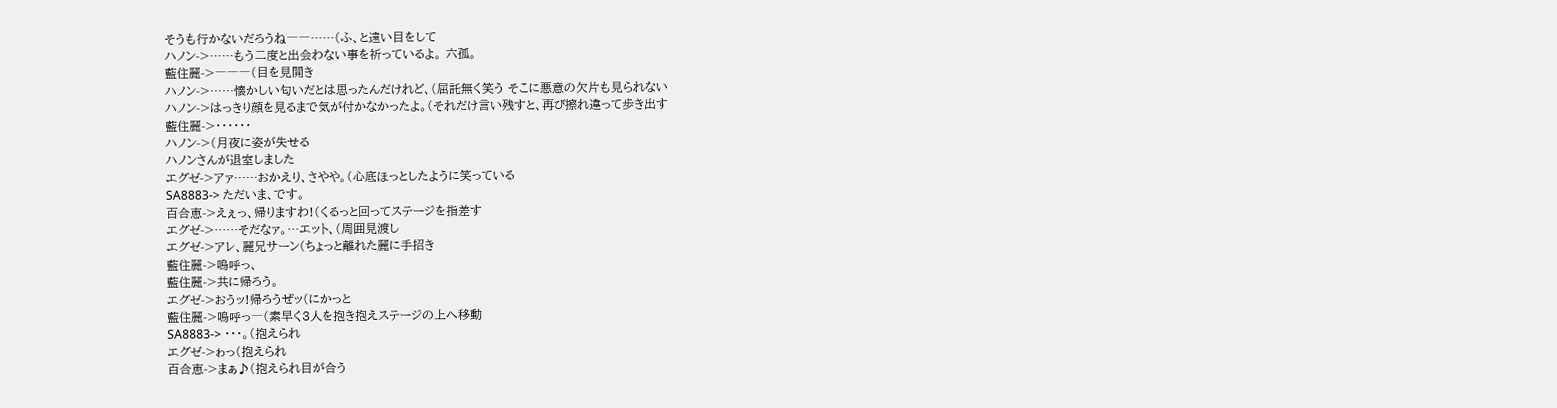そうも行かないだろうね――……(ふ、と遠い目をして
ハノン->……もう二度と出会わない事を祈っているよ。 六孤。
藍住麗->―――(目を見開き
ハノン->……懐かしい匂いだとは思ったんだけれど、(屈託無く笑う そこに悪意の欠片も見られない
ハノン->はっきり顔を見るまで気が付かなかったよ。(それだけ言い残すと、再び擦れ違って歩き出す
藍住麗->・・・・・・
ハノン->(月夜に姿が失せる
ハノンさんが退室しました
エグゼ->アァ……おかえり、さやや。(心底ほっとしたように笑っている
SA8883-> ただいま、です。
百合恵->えぇっ、帰りますわ!(くるっと回ってステージを指差す
エグゼ->……そだなァ。…エット、(周囲見渡し
エグゼ->アレ、麗兄サーン(ちょっと離れた麗に手招き
藍住麗->嗚呼っ、
藍住麗->共に帰ろう。
エグゼ->おうッ!帰ろうぜッ(にかっと
藍住麗->嗚呼っ―(素早く3人を抱き抱えステージの上へ移動
SA8883-> ・・・。(抱えられ
エグゼ->ゎっ(抱えられ
百合恵->まぁ♪(抱えられ目が合う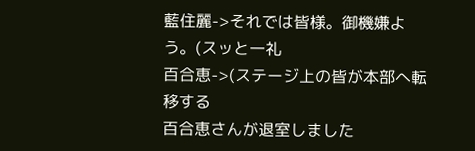藍住麗->それでは皆様。御機嫌よう。(スッと一礼
百合恵->(ステージ上の皆が本部へ転移する
百合恵さんが退室しました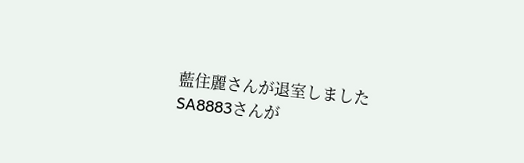藍住麗さんが退室しました
SA8883さんが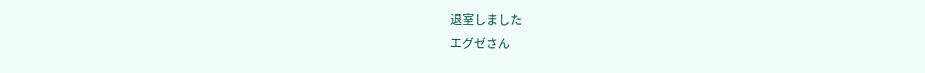退室しました
エグゼさん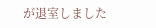が退室しました